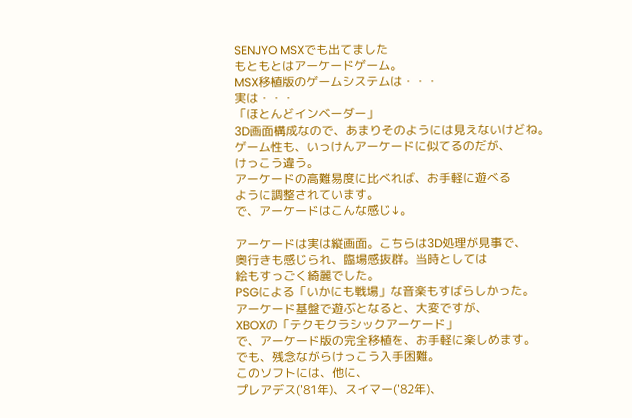SENJYO MSXでも出てました
もともとはアーケードゲーム。
MSX移植版のゲームシステムは・・・
実は・・・
「ほとんどインベーダー」
3D画面構成なので、あまりそのようには見えないけどね。
ゲーム性も、いっけんアーケードに似てるのだが、
けっこう違う。
アーケードの高難易度に比べれば、お手軽に遊べる
ように調整されています。
で、アーケードはこんな感じ↓。

アーケードは実は縦画面。こちらは3D処理が見事で、
奥行きも感じられ、臨場感抜群。当時としては
絵もすっごく綺麗でした。
PSGによる「いかにも戦場」な音楽もすばらしかった。
アーケード基盤で遊ぶとなると、大変ですが、
XBOXの「テクモクラシックアーケード」
で、アーケード版の完全移植を、お手軽に楽しめます。
でも、残念ながらけっこう入手困難。
このソフトには、他に、
プレアデス('81年)、スイマー('82年)、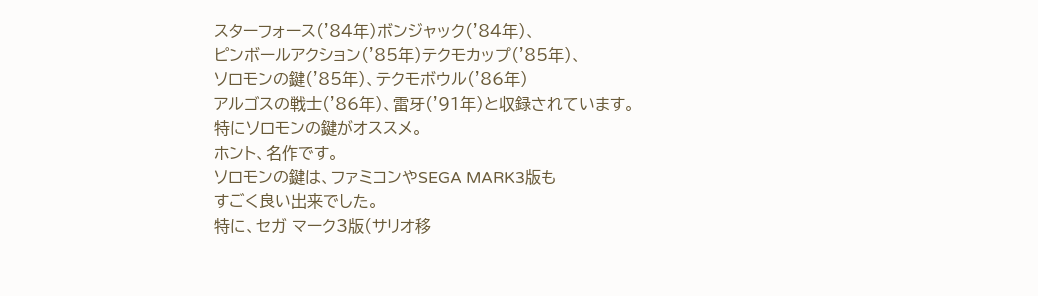スターフォース('84年)ボンジャック('84年)、
ピンボールアクション('85年)テクモカップ('85年)、
ソロモンの鍵('85年)、テクモボウル('86年)
アルゴスの戦士('86年)、雷牙('91年)と収録されています。
特にソロモンの鍵がオススメ。
ホント、名作です。
ソロモンの鍵は、ファミコンやSEGA MARK3版も
すごく良い出来でした。
特に、セガ マーク3版(サリオ移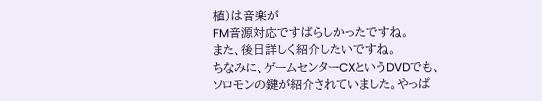植)は音楽が
FM音源対応ですばらしかったですね。
また、後日詳しく紹介したいですね。
ちなみに、ゲームセンターCXというDVDでも、
ソロモンの鍵が紹介されていました。やっぱ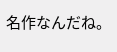名作なんだね。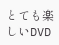とても楽しいDVD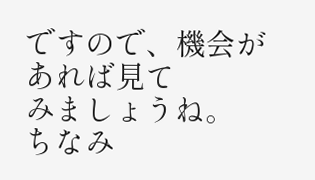ですので、機会があれば見て
みましょうね。
ちなみ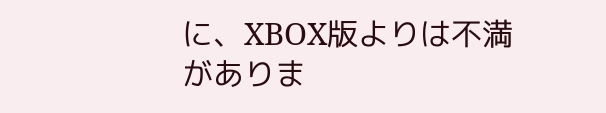に、XBOX版よりは不満がありま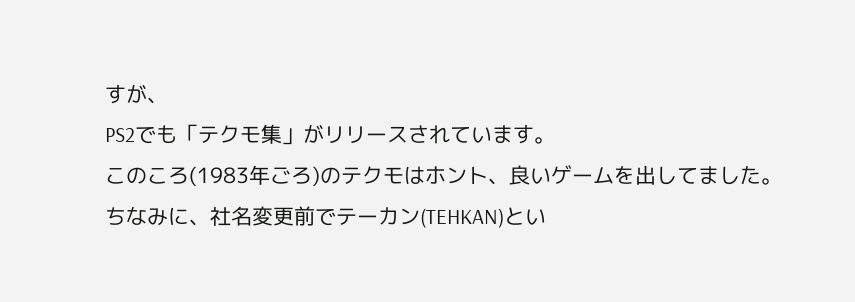すが、
PS2でも「テクモ集」がリリースされています。
このころ(1983年ごろ)のテクモはホント、良いゲームを出してました。
ちなみに、社名変更前でテーカン(TEHKAN)とい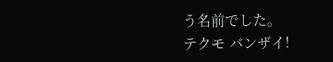う名前でした。
テクモ バンザイ!